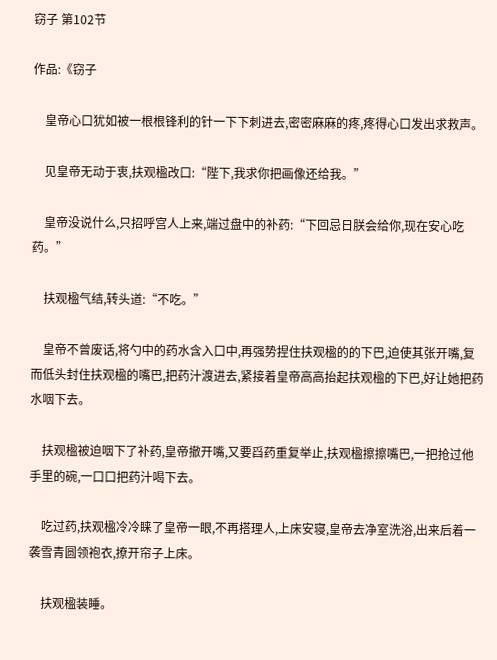窃子 第102节

作品:《窃子

    皇帝心口犹如被一根根锋利的针一下下刺进去,密密麻麻的疼,疼得心口发出求救声。

    见皇帝无动于衷,扶观楹改口:“陛下,我求你把画像还给我。”

    皇帝没说什么,只招呼宫人上来,端过盘中的补药:“下回忌日朕会给你,现在安心吃药。”

    扶观楹气结,转头道:“不吃。”

    皇帝不曾废话,将勺中的药水含入口中,再强势捏住扶观楹的的下巴,迫使其张开嘴,复而低头封住扶观楹的嘴巴,把药汁渡进去,紧接着皇帝高高抬起扶观楹的下巴,好让她把药水咽下去。

    扶观楹被迫咽下了补药,皇帝撤开嘴,又要舀药重复举止,扶观楹擦擦嘴巴,一把抢过他手里的碗,一口口把药汁喝下去。

    吃过药,扶观楹冷冷睐了皇帝一眼,不再搭理人,上床安寝,皇帝去净室洗浴,出来后着一袭雪青圆领袍衣,撩开帘子上床。

    扶观楹装睡。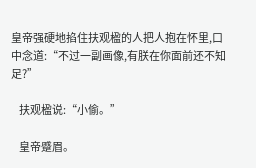皇帝强硬地掐住扶观楹的人把人抱在怀里,口中念道:“不过一副画像,有朕在你面前还不知足?”

    扶观楹说:“小偷。”

    皇帝蹙眉。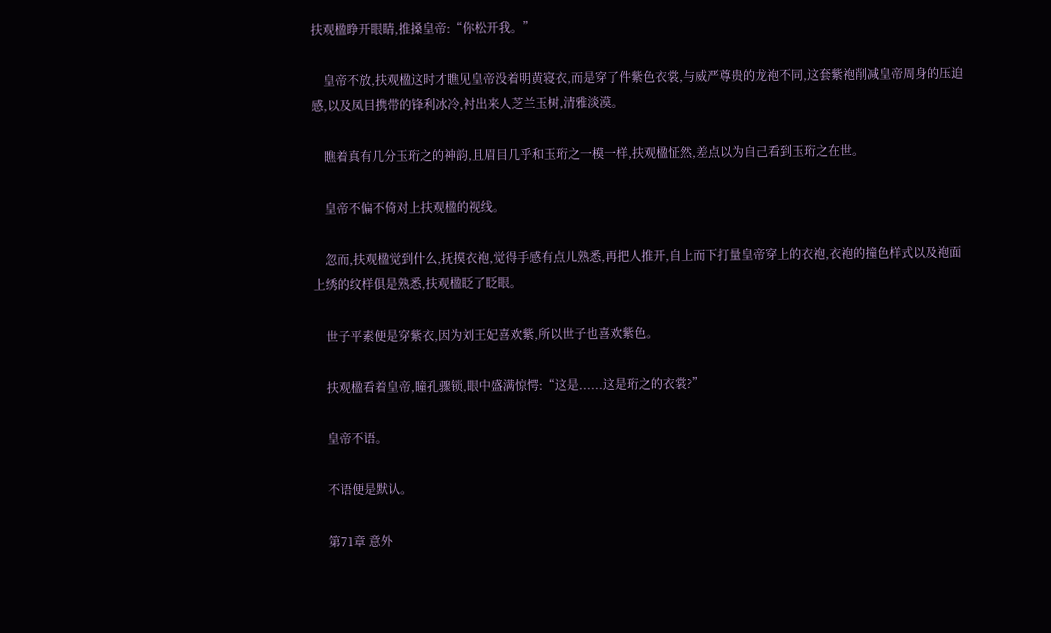扶观楹睁开眼睛,推搡皇帝:“你松开我。”

    皇帝不放,扶观楹这时才瞧见皇帝没着明黄寝衣,而是穿了件紫色衣裳,与威严尊贵的龙袍不同,这套紫袍削减皇帝周身的压迫感,以及凤目携带的锋利冰冷,衬出来人芝兰玉树,清雅淡漠。

    瞧着真有几分玉珩之的神韵,且眉目几乎和玉珩之一模一样,扶观楹怔然,差点以为自己看到玉珩之在世。

    皇帝不偏不倚对上扶观楹的视线。

    忽而,扶观楹觉到什么,抚摸衣袍,觉得手感有点儿熟悉,再把人推开,自上而下打量皇帝穿上的衣袍,衣袍的撞色样式以及袍面上绣的纹样俱是熟悉,扶观楹眨了眨眼。

    世子平素便是穿紫衣,因为刘王妃喜欢紫,所以世子也喜欢紫色。

    扶观楹看着皇帝,瞳孔骤锁,眼中盛满惊愕:“这是......这是珩之的衣裳?”

    皇帝不语。

    不语便是默认。

    第71章 意外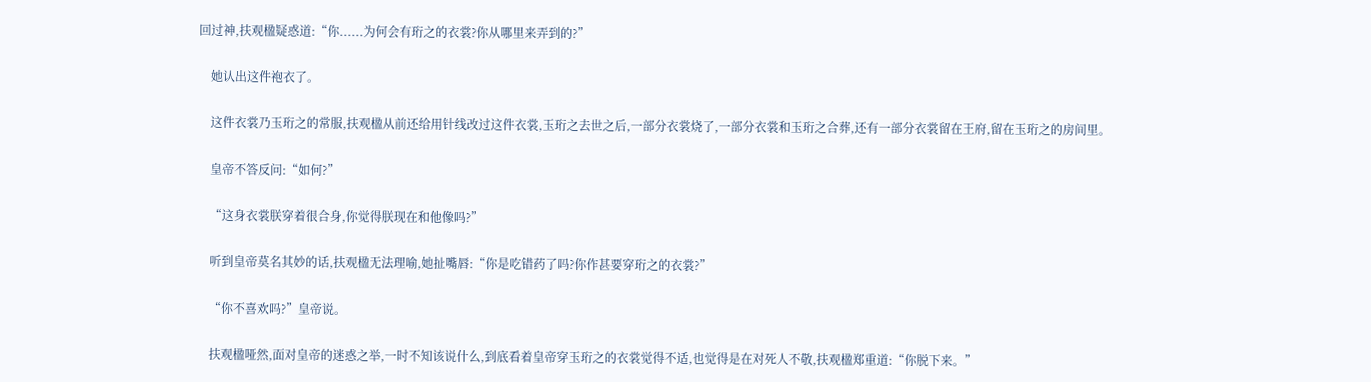回过神,扶观楹疑惑道:“你......为何会有珩之的衣裳?你从哪里来弄到的?”

    她认出这件袍衣了。

    这件衣裳乃玉珩之的常服,扶观楹从前还给用针线改过这件衣裳,玉珩之去世之后,一部分衣裳烧了,一部分衣裳和玉珩之合葬,还有一部分衣裳留在王府,留在玉珩之的房间里。

    皇帝不答反问:“如何?”

    “这身衣裳朕穿着很合身,你觉得朕现在和他像吗?”

    听到皇帝莫名其妙的话,扶观楹无法理喻,她扯嘴唇:“你是吃错药了吗?你作甚要穿珩之的衣裳?”

    “你不喜欢吗?”皇帝说。

    扶观楹哑然,面对皇帝的迷惑之举,一时不知该说什么,到底看着皇帝穿玉珩之的衣裳觉得不适,也觉得是在对死人不敬,扶观楹郑重道:“你脱下来。”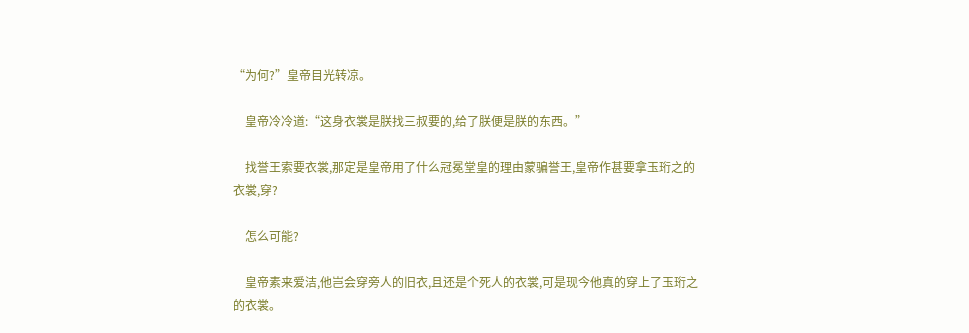“为何?”皇帝目光转凉。

    皇帝冷冷道:“这身衣裳是朕找三叔要的,给了朕便是朕的东西。”

    找誉王索要衣裳,那定是皇帝用了什么冠冕堂皇的理由蒙骗誉王,皇帝作甚要拿玉珩之的衣裳,穿?

    怎么可能?

    皇帝素来爱洁,他岂会穿旁人的旧衣,且还是个死人的衣裳,可是现今他真的穿上了玉珩之的衣裳。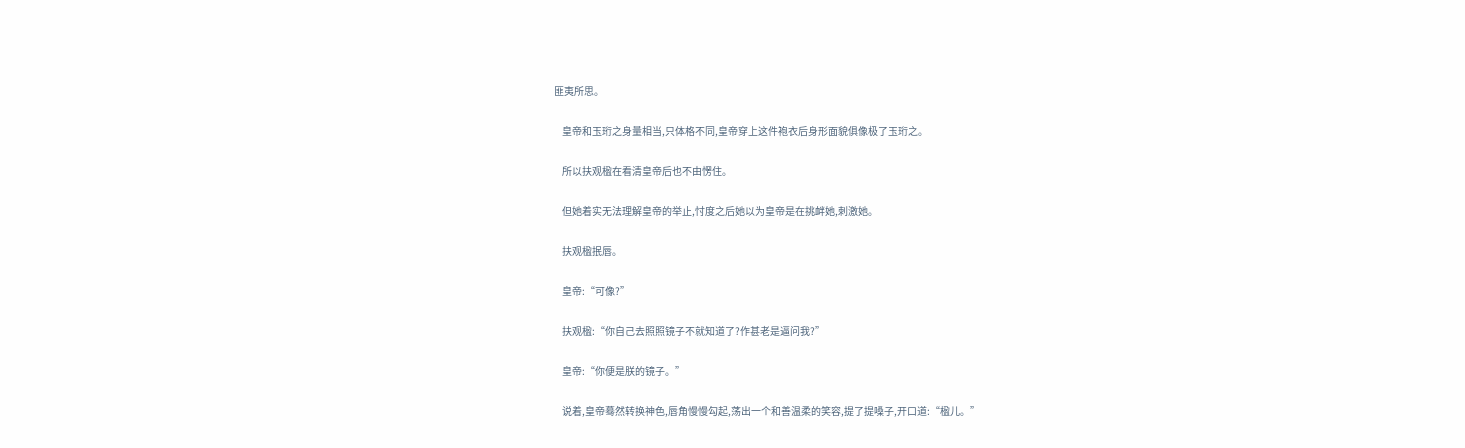匪夷所思。

    皇帝和玉珩之身量相当,只体格不同,皇帝穿上这件袍衣后身形面貌俱像极了玉珩之。

    所以扶观楹在看清皇帝后也不由愣住。

    但她着实无法理解皇帝的举止,忖度之后她以为皇帝是在挑衅她,刺激她。

    扶观楹抿唇。

    皇帝:“可像?”

    扶观楹:“你自己去照照镜子不就知道了?作甚老是逼问我?”

    皇帝:“你便是朕的镜子。”

    说着,皇帝蓦然转换神色,唇角慢慢勾起,荡出一个和善温柔的笑容,提了提嗓子,开口道:“楹儿。”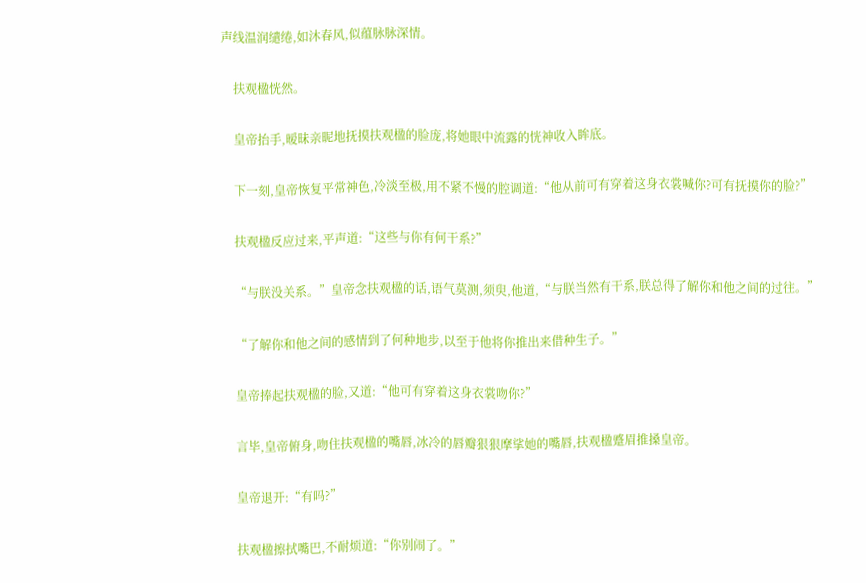声线温润缱绻,如沐春风,似蕴脉脉深情。

    扶观楹恍然。

    皇帝抬手,暧昧亲昵地抚摸扶观楹的脸庞,将她眼中流露的恍神收入眸底。

    下一刻,皇帝恢复平常神色,冷淡至极,用不紧不慢的腔调道:“他从前可有穿着这身衣裳喊你?可有抚摸你的脸?”

    扶观楹反应过来,平声道:“这些与你有何干系?”

    “与朕没关系。”皇帝念扶观楹的话,语气莫测,须臾,他道,“与朕当然有干系,朕总得了解你和他之间的过往。”

    “了解你和他之间的感情到了何种地步,以至于他将你推出来借种生子。”

    皇帝捧起扶观楹的脸,又道:“他可有穿着这身衣裳吻你?”

    言毕,皇帝俯身,吻住扶观楹的嘴唇,冰冷的唇瓣狠狠摩挲她的嘴唇,扶观楹蹙眉推搡皇帝。

    皇帝退开:“有吗?”

    扶观楹擦拭嘴巴,不耐烦道:“你别闹了。”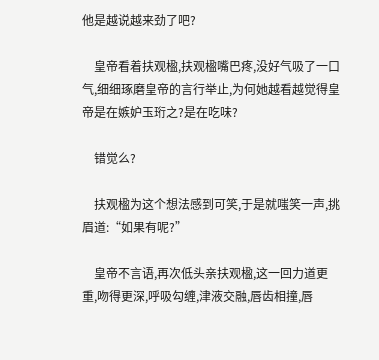他是越说越来劲了吧?

    皇帝看着扶观楹,扶观楹嘴巴疼,没好气吸了一口气,细细琢磨皇帝的言行举止,为何她越看越觉得皇帝是在嫉妒玉珩之?是在吃味?

    错觉么?

    扶观楹为这个想法感到可笑,于是就嗤笑一声,挑眉道:“如果有呢?”

    皇帝不言语,再次低头亲扶观楹,这一回力道更重,吻得更深,呼吸勾缠,津液交融,唇齿相撞,唇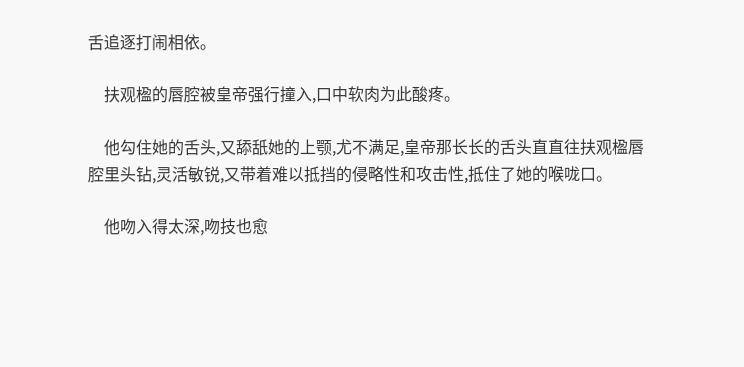舌追逐打闹相依。

    扶观楹的唇腔被皇帝强行撞入,口中软肉为此酸疼。

    他勾住她的舌头,又舔舐她的上颚,尤不满足,皇帝那长长的舌头直直往扶观楹唇腔里头钻,灵活敏锐,又带着难以抵挡的侵略性和攻击性,抵住了她的喉咙口。

    他吻入得太深,吻技也愈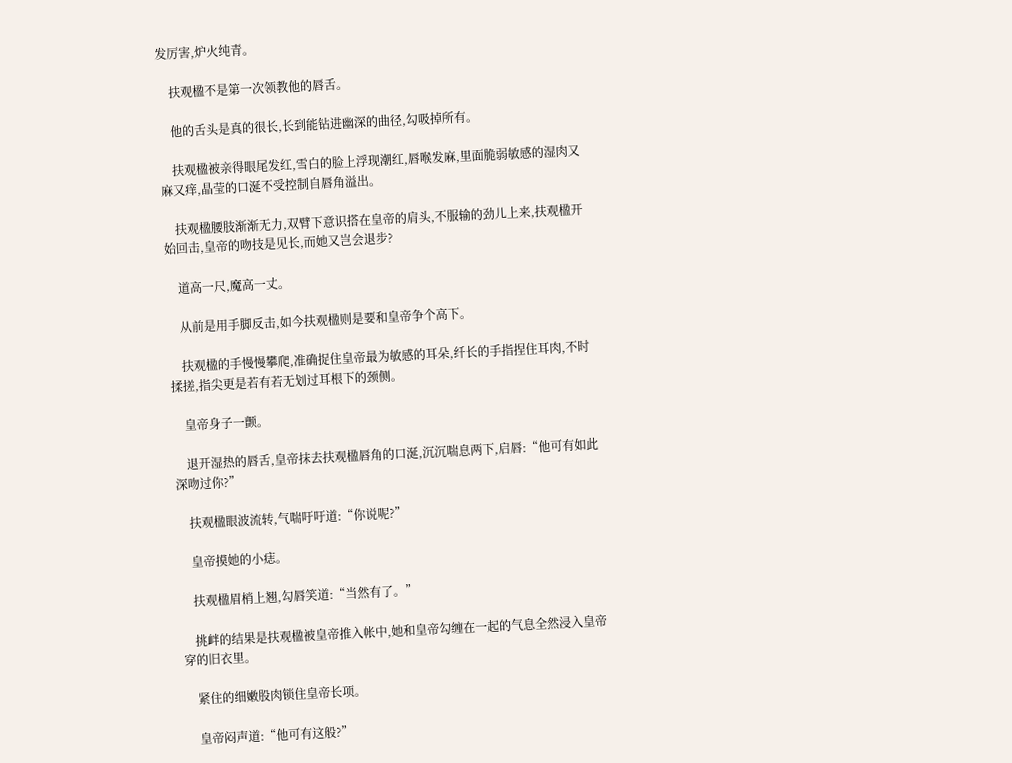发厉害,炉火纯青。

    扶观楹不是第一次领教他的唇舌。

    他的舌头是真的很长,长到能钻进幽深的曲径,勾吸掉所有。

    扶观楹被亲得眼尾发红,雪白的脸上浮现潮红,唇喉发麻,里面脆弱敏感的湿肉又麻又痒,晶莹的口涎不受控制自唇角溢出。

    扶观楹腰肢渐渐无力,双臂下意识搭在皇帝的肩头,不服输的劲儿上来,扶观楹开始回击,皇帝的吻技是见长,而她又岂会退步?

    道高一尺,魔高一丈。

    从前是用手脚反击,如今扶观楹则是要和皇帝争个高下。

    扶观楹的手慢慢攀爬,准确捉住皇帝最为敏感的耳朵,纤长的手指捏住耳肉,不时揉搓,指尖更是若有若无划过耳根下的颈侧。

    皇帝身子一颤。

    退开湿热的唇舌,皇帝抹去扶观楹唇角的口涎,沉沉喘息两下,启唇:“他可有如此深吻过你?”

    扶观楹眼波流转,气喘吁吁道:“你说呢?”

    皇帝摸她的小痣。

    扶观楹眉梢上翘,勾唇笑道:“当然有了。”

    挑衅的结果是扶观楹被皇帝推入帐中,她和皇帝勾缠在一起的气息全然浸入皇帝穿的旧衣里。

    紧住的细嫩股肉锁住皇帝长项。

    皇帝闷声道:“他可有这般?”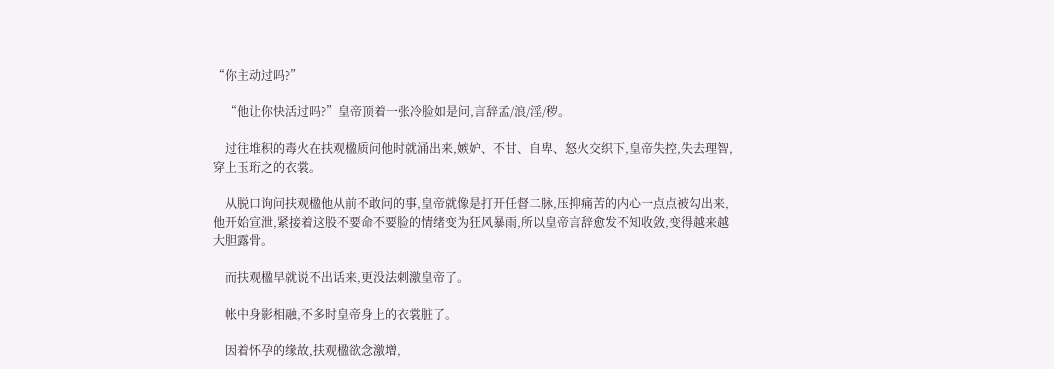“你主动过吗?”

    “他让你快活过吗?”皇帝顶着一张冷脸如是问,言辞孟/浪/淫/秽。

    过往堆积的毒火在扶观楹质问他时就涌出来,嫉妒、不甘、自卑、怒火交织下,皇帝失控,失去理智,穿上玉珩之的衣裳。

    从脱口询问扶观楹他从前不敢问的事,皇帝就像是打开任督二脉,压抑痛苦的内心一点点被勾出来,他开始宣泄,紧接着这股不要命不要脸的情绪变为狂风暴雨,所以皇帝言辞愈发不知收敛,变得越来越大胆露骨。

    而扶观楹早就说不出话来,更没法刺激皇帝了。

    帐中身影相融,不多时皇帝身上的衣裳脏了。

    因着怀孕的缘故,扶观楹欲念激增,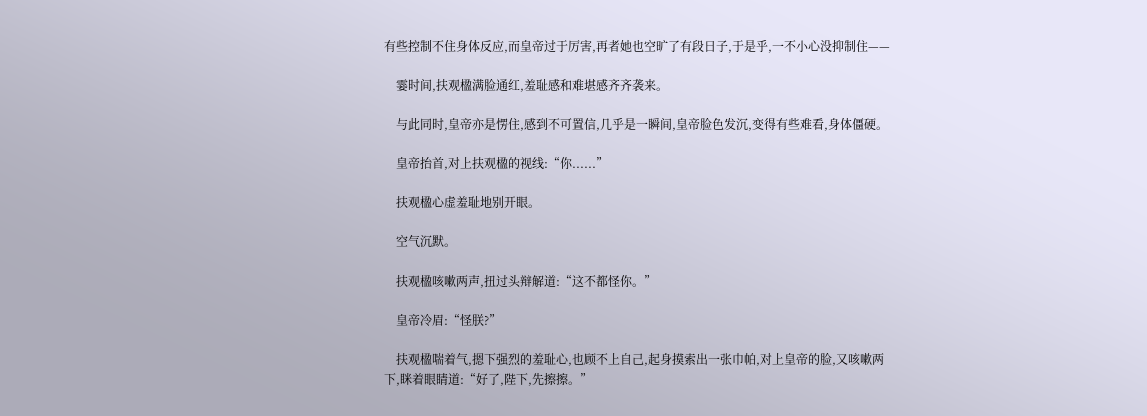有些控制不住身体反应,而皇帝过于厉害,再者她也空旷了有段日子,于是乎,一不小心没抑制住——

    霎时间,扶观楹满脸通红,羞耻感和难堪感齐齐袭来。

    与此同时,皇帝亦是愣住,感到不可置信,几乎是一瞬间,皇帝脸色发沉,变得有些难看,身体僵硬。

    皇帝抬首,对上扶观楹的视线:“你......”

    扶观楹心虚羞耻地别开眼。

    空气沉默。

    扶观楹咳嗽两声,扭过头辩解道:“这不都怪你。”

    皇帝冷眉:“怪朕?”

    扶观楹喘着气,摁下强烈的羞耻心,也顾不上自己,起身摸索出一张巾帕,对上皇帝的脸,又咳嗽两下,眯着眼睛道:“好了,陛下,先擦擦。”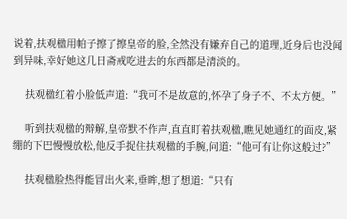说着,扶观楹用帕子擦了擦皇帝的脸,全然没有嫌弃自己的道理,近身后也没闻到异味,幸好她这几日斋戒吃进去的东西都是清淡的。

    扶观楹红着小脸低声道:“我可不是故意的,怀孕了身子不、不太方便。”

    听到扶观楹的辩解,皇帝默不作声,直直盯着扶观楹,瞧见她通红的面皮,紧绷的下巴慢慢放松,他反手捉住扶观楹的手腕,问道:“他可有让你这般过?”

    扶观楹脸热得能冒出火来,垂眸,想了想道:“只有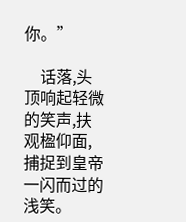你。”

    话落,头顶响起轻微的笑声,扶观楹仰面,捕捉到皇帝一闪而过的浅笑。